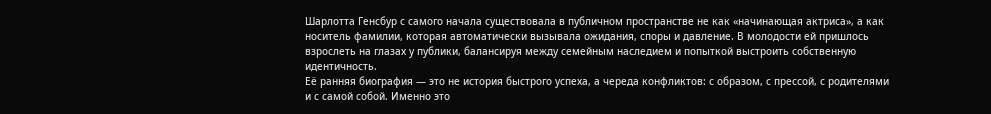Шарлотта Генсбур с самого начала существовала в публичном пространстве не как «начинающая актриса», а как носитель фамилии, которая автоматически вызывала ожидания, споры и давление. В молодости ей пришлось взрослеть на глазах у публики, балансируя между семейным наследием и попыткой выстроить собственную идентичность.
Её ранняя биография — это не история быстрого успеха, а череда конфликтов: с образом, с прессой, с родителями и с самой собой. Именно это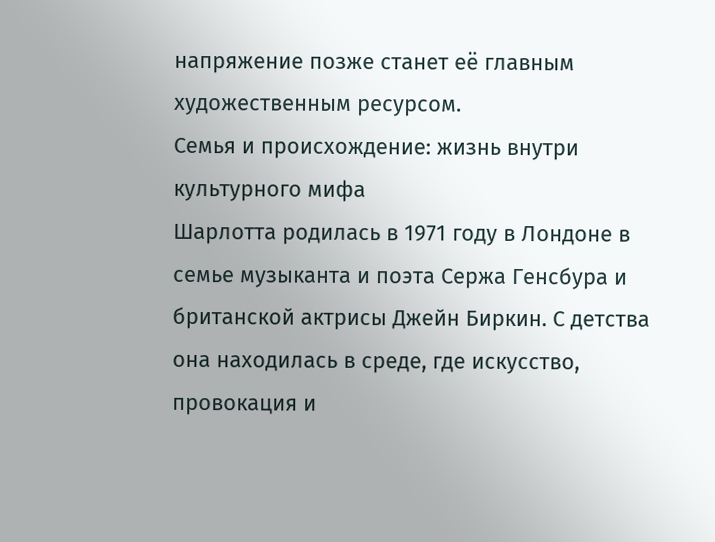напряжение позже станет её главным художественным ресурсом.
Семья и происхождение: жизнь внутри культурного мифа
Шарлотта родилась в 1971 году в Лондоне в семье музыканта и поэта Сержа Генсбура и британской актрисы Джейн Биркин. С детства она находилась в среде, где искусство, провокация и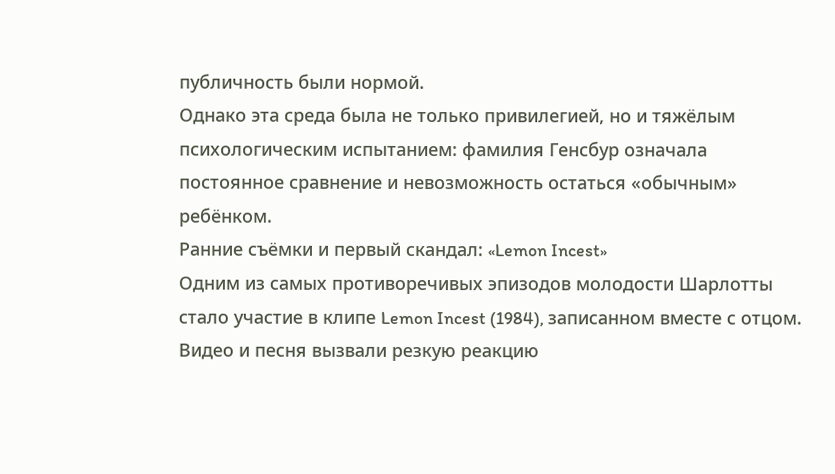публичность были нормой.
Однако эта среда была не только привилегией, но и тяжёлым психологическим испытанием: фамилия Генсбур означала постоянное сравнение и невозможность остаться «обычным» ребёнком.
Ранние съёмки и первый скандал: «Lemon Incest»
Одним из самых противоречивых эпизодов молодости Шарлотты стало участие в клипе Lemon Incest (1984), записанном вместе с отцом. Видео и песня вызвали резкую реакцию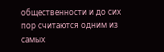общественности и до сих пор считаются одним из самых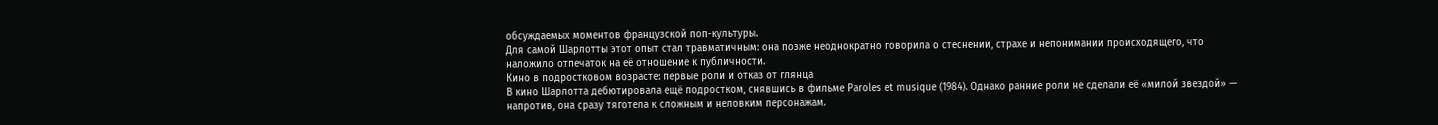обсуждаемых моментов французской поп-культуры.
Для самой Шарлотты этот опыт стал травматичным: она позже неоднократно говорила о стеснении, страхе и непонимании происходящего, что наложило отпечаток на её отношение к публичности.
Кино в подростковом возрасте: первые роли и отказ от глянца
В кино Шарлотта дебютировала ещё подростком, снявшись в фильме Paroles et musique (1984). Однако ранние роли не сделали её «милой звездой» — напротив, она сразу тяготела к сложным и неловким персонажам.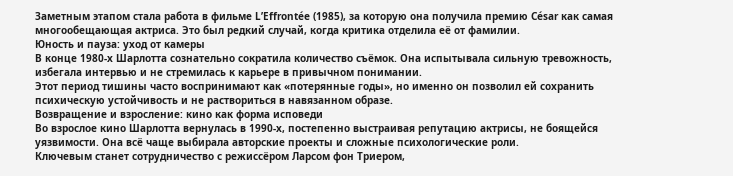Заметным этапом стала работа в фильме L’Effrontée (1985), за которую она получила премию César как самая многообещающая актриса. Это был редкий случай, когда критика отделила её от фамилии.
Юность и пауза: уход от камеры
В конце 1980-х Шарлотта сознательно сократила количество съёмок. Она испытывала сильную тревожность, избегала интервью и не стремилась к карьере в привычном понимании.
Этот период тишины часто воспринимают как «потерянные годы», но именно он позволил ей сохранить психическую устойчивость и не раствориться в навязанном образе.
Возвращение и взросление: кино как форма исповеди
Во взрослое кино Шарлотта вернулась в 1990-х, постепенно выстраивая репутацию актрисы, не боящейся уязвимости. Она всё чаще выбирала авторские проекты и сложные психологические роли.
Ключевым станет сотрудничество с режиссёром Ларсом фон Триером,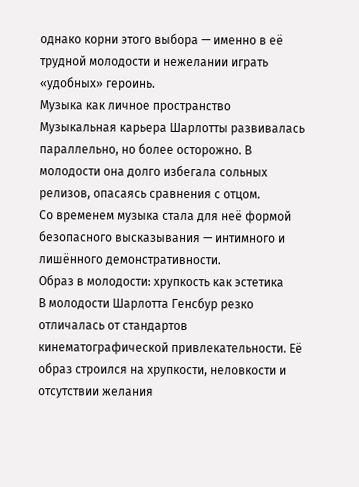однако корни этого выбора — именно в её трудной молодости и нежелании играть «удобных» героинь.
Музыка как личное пространство
Музыкальная карьера Шарлотты развивалась параллельно, но более осторожно. В молодости она долго избегала сольных релизов, опасаясь сравнения с отцом.
Со временем музыка стала для неё формой безопасного высказывания — интимного и лишённого демонстративности.
Образ в молодости: хрупкость как эстетика
В молодости Шарлотта Генсбур резко отличалась от стандартов кинематографической привлекательности. Её образ строился на хрупкости, неловкости и отсутствии желания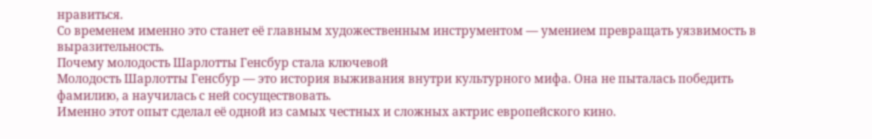нравиться.
Со временем именно это станет её главным художественным инструментом — умением превращать уязвимость в выразительность.
Почему молодость Шарлотты Генсбур стала ключевой
Молодость Шарлотты Генсбур — это история выживания внутри культурного мифа. Она не пыталась победить фамилию, а научилась с ней сосуществовать.
Именно этот опыт сделал её одной из самых честных и сложных актрис европейского кино.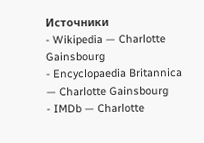Источники
- Wikipedia — Charlotte Gainsbourg
- Encyclopaedia Britannica — Charlotte Gainsbourg
- IMDb — Charlotte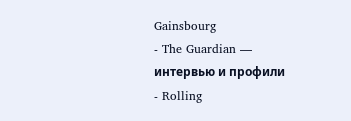Gainsbourg
- The Guardian — интервью и профили
- Rolling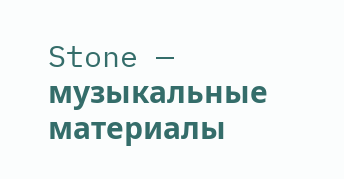Stone — музыкальные материалы